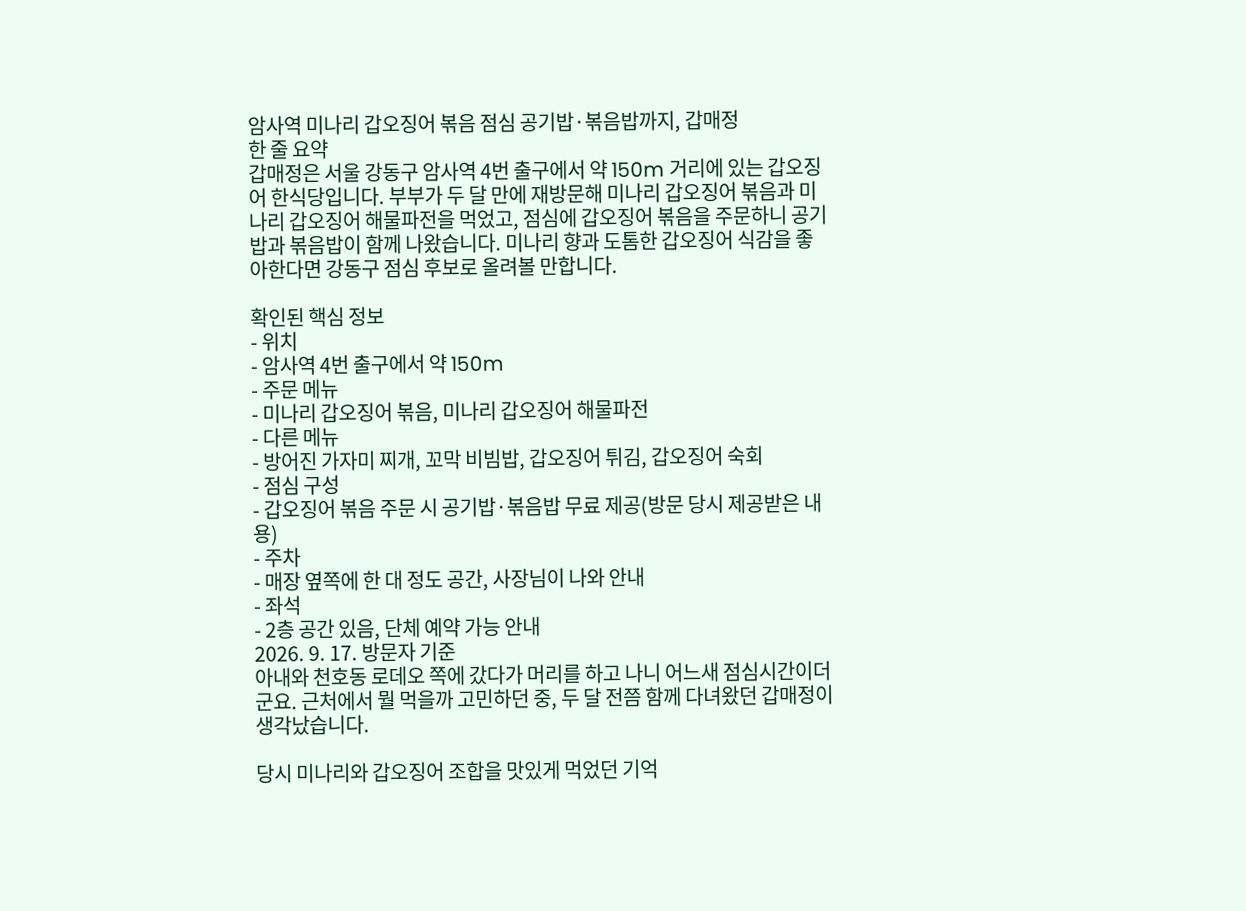암사역 미나리 갑오징어 볶음 점심 공기밥·볶음밥까지, 갑매정
한 줄 요약
갑매정은 서울 강동구 암사역 4번 출구에서 약 150m 거리에 있는 갑오징어 한식당입니다. 부부가 두 달 만에 재방문해 미나리 갑오징어 볶음과 미나리 갑오징어 해물파전을 먹었고, 점심에 갑오징어 볶음을 주문하니 공기밥과 볶음밥이 함께 나왔습니다. 미나리 향과 도톰한 갑오징어 식감을 좋아한다면 강동구 점심 후보로 올려볼 만합니다.

확인된 핵심 정보
- 위치
- 암사역 4번 출구에서 약 150m
- 주문 메뉴
- 미나리 갑오징어 볶음, 미나리 갑오징어 해물파전
- 다른 메뉴
- 방어진 가자미 찌개, 꼬막 비빔밥, 갑오징어 튀김, 갑오징어 숙회
- 점심 구성
- 갑오징어 볶음 주문 시 공기밥·볶음밥 무료 제공(방문 당시 제공받은 내용)
- 주차
- 매장 옆쪽에 한 대 정도 공간, 사장님이 나와 안내
- 좌석
- 2층 공간 있음, 단체 예약 가능 안내
2026. 9. 17. 방문자 기준
아내와 천호동 로데오 쪽에 갔다가 머리를 하고 나니 어느새 점심시간이더군요. 근처에서 뭘 먹을까 고민하던 중, 두 달 전쯤 함께 다녀왔던 갑매정이 생각났습니다.

당시 미나리와 갑오징어 조합을 맛있게 먹었던 기억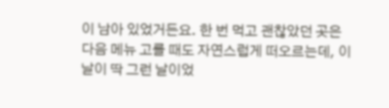이 남아 있었거든요. 한 번 먹고 괜찮았던 곳은 다음 메뉴 고를 때도 자연스럽게 떠오르는데, 이날이 딱 그런 날이었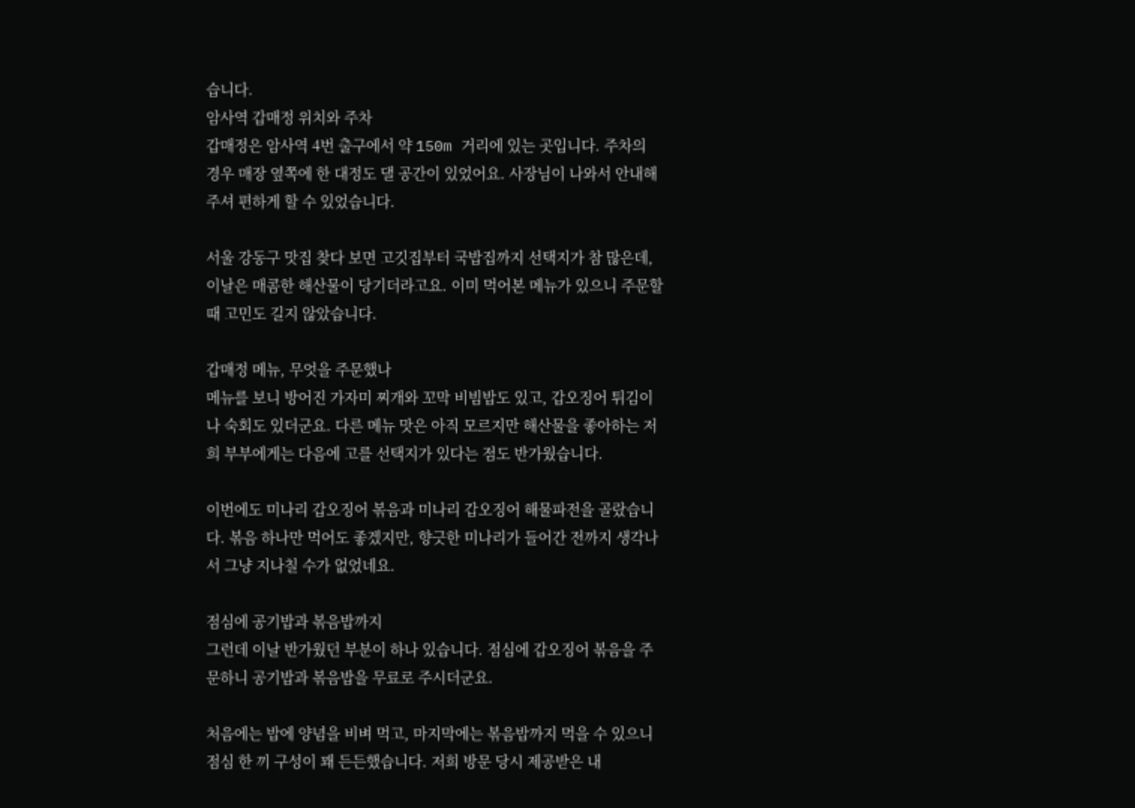습니다.
암사역 갑매정 위치와 주차
갑매정은 암사역 4번 출구에서 약 150m 거리에 있는 곳입니다. 주차의 경우 매장 옆쪽에 한 대정도 댈 공간이 있었어요. 사장님이 나와서 안내해 주셔 편하게 할 수 있었습니다.

서울 강동구 맛집 찾다 보면 고깃집부터 국밥집까지 선택지가 참 많은데, 이날은 매콤한 해산물이 당기더라고요. 이미 먹어본 메뉴가 있으니 주문할 때 고민도 길지 않았습니다.

갑매정 메뉴, 무엇을 주문했나
메뉴를 보니 방어진 가자미 찌개와 꼬막 비빔밥도 있고, 갑오징어 튀김이나 숙회도 있더군요. 다른 메뉴 맛은 아직 모르지만 해산물을 좋아하는 저희 부부에게는 다음에 고를 선택지가 있다는 점도 반가웠습니다.

이번에도 미나리 갑오징어 볶음과 미나리 갑오징어 해물파전을 골랐습니다. 볶음 하나만 먹어도 좋겠지만, 향긋한 미나리가 들어간 전까지 생각나서 그냥 지나칠 수가 없었네요.

점심에 공기밥과 볶음밥까지
그런데 이날 반가웠던 부분이 하나 있습니다. 점심에 갑오징어 볶음을 주문하니 공기밥과 볶음밥을 무료로 주시더군요.

처음에는 밥에 양념을 비벼 먹고, 마지막에는 볶음밥까지 먹을 수 있으니 점심 한 끼 구성이 꽤 든든했습니다. 저희 방문 당시 제공받은 내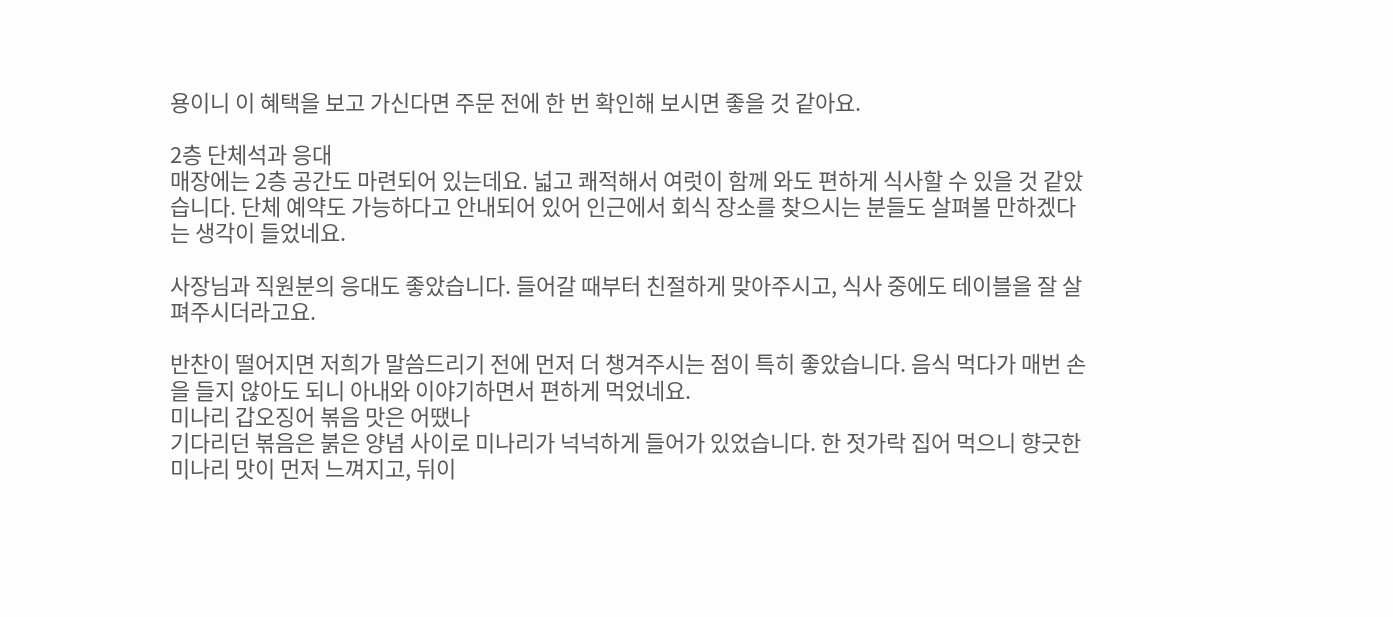용이니 이 혜택을 보고 가신다면 주문 전에 한 번 확인해 보시면 좋을 것 같아요.

2층 단체석과 응대
매장에는 2층 공간도 마련되어 있는데요. 넓고 쾌적해서 여럿이 함께 와도 편하게 식사할 수 있을 것 같았습니다. 단체 예약도 가능하다고 안내되어 있어 인근에서 회식 장소를 찾으시는 분들도 살펴볼 만하겠다는 생각이 들었네요.

사장님과 직원분의 응대도 좋았습니다. 들어갈 때부터 친절하게 맞아주시고, 식사 중에도 테이블을 잘 살펴주시더라고요.

반찬이 떨어지면 저희가 말씀드리기 전에 먼저 더 챙겨주시는 점이 특히 좋았습니다. 음식 먹다가 매번 손을 들지 않아도 되니 아내와 이야기하면서 편하게 먹었네요.
미나리 갑오징어 볶음 맛은 어땠나
기다리던 볶음은 붉은 양념 사이로 미나리가 넉넉하게 들어가 있었습니다. 한 젓가락 집어 먹으니 향긋한 미나리 맛이 먼저 느껴지고, 뒤이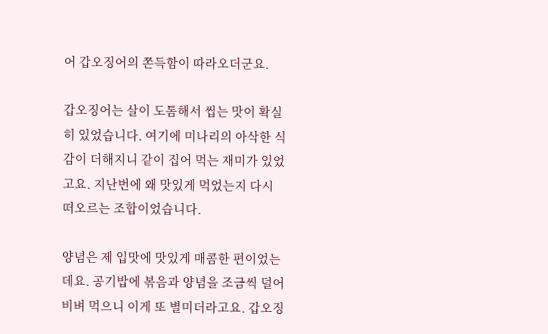어 갑오징어의 쫀득함이 따라오더군요.

갑오징어는 살이 도톰해서 씹는 맛이 확실히 있었습니다. 여기에 미나리의 아삭한 식감이 더해지니 같이 집어 먹는 재미가 있었고요. 지난번에 왜 맛있게 먹었는지 다시 떠오르는 조합이었습니다.

양념은 제 입맛에 맛있게 매콤한 편이었는데요. 공기밥에 볶음과 양념을 조금씩 덜어 비벼 먹으니 이게 또 별미더라고요. 갑오징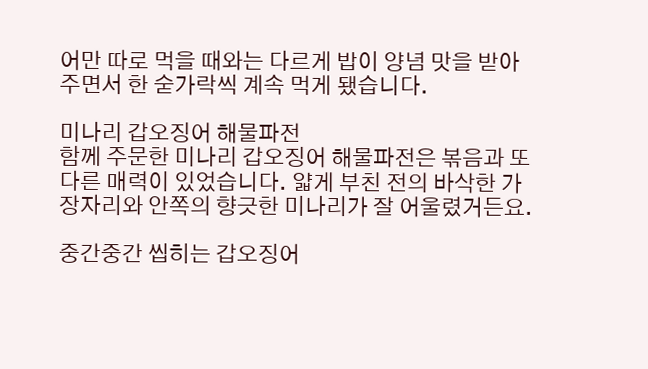어만 따로 먹을 때와는 다르게 밥이 양념 맛을 받아주면서 한 숟가락씩 계속 먹게 됐습니다.

미나리 갑오징어 해물파전
함께 주문한 미나리 갑오징어 해물파전은 볶음과 또 다른 매력이 있었습니다. 얇게 부친 전의 바삭한 가장자리와 안쪽의 향긋한 미나리가 잘 어울렸거든요.

중간중간 씹히는 갑오징어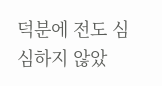덕분에 전도 심심하지 않았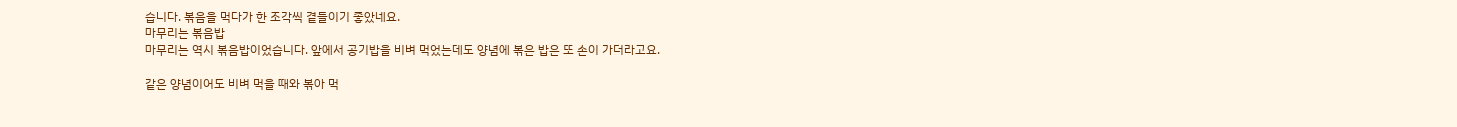습니다. 볶음을 먹다가 한 조각씩 곁들이기 좋았네요.
마무리는 볶음밥
마무리는 역시 볶음밥이었습니다. 앞에서 공기밥을 비벼 먹었는데도 양념에 볶은 밥은 또 손이 가더라고요.

같은 양념이어도 비벼 먹을 때와 볶아 먹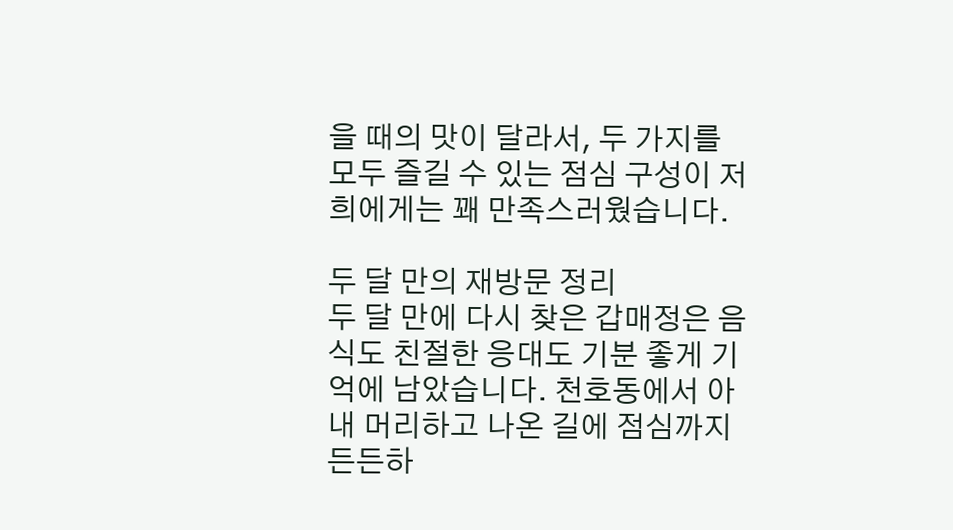을 때의 맛이 달라서, 두 가지를 모두 즐길 수 있는 점심 구성이 저희에게는 꽤 만족스러웠습니다.

두 달 만의 재방문 정리
두 달 만에 다시 찾은 갑매정은 음식도 친절한 응대도 기분 좋게 기억에 남았습니다. 천호동에서 아내 머리하고 나온 길에 점심까지 든든하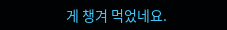게 챙겨 먹었네요.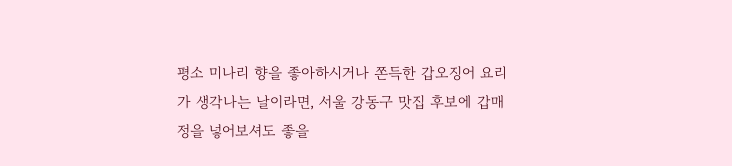평소 미나리 향을 좋아하시거나 쫀득한 갑오징어 요리가 생각나는 날이라면, 서울 강동구 맛집 후보에 갑매정을 넣어보셔도 좋을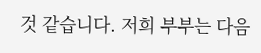것 같습니다. 저희 부부는 다음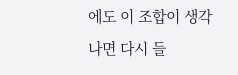에도 이 조합이 생각나면 다시 들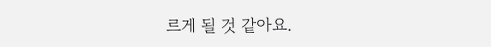르게 될 것 같아요.